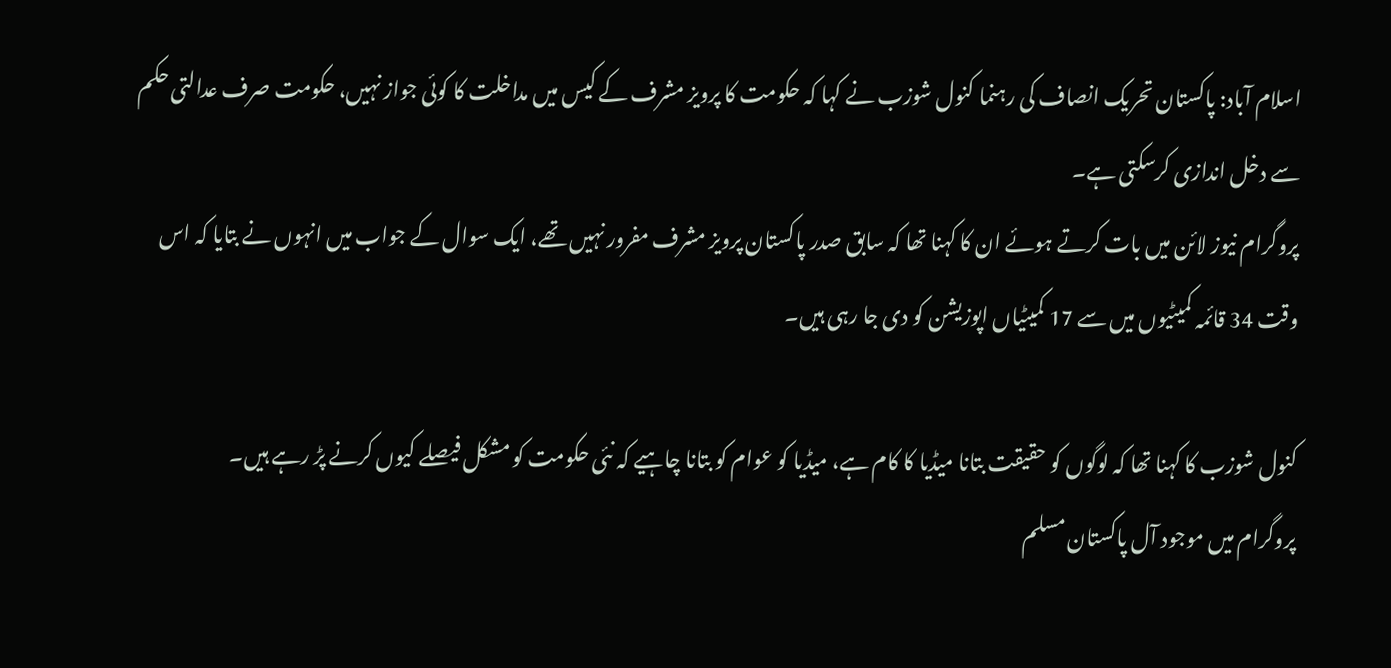اسلام آباد: پاکستان تحریک انصاف کی رہنما کنول شوزب نے کہا کہ حکومت کا پرویز مشرف کے کیس میں مداخلت کا کوئی جواز نہیں، حکومت صرف عدالتی حکم سے دخل اندازی کرسکتی ہے۔
پروگرام نیوز لائن میں بات کرتے ہوئے ان کا کہنا تھا کہ سابق صدر پاکستان پرویز مشرف مفرور نہیں تھے، ایک سوال کے جواب میں انہوں نے بتایا کہ اس وقت 34 قائمہ کمیٹیوں میں سے 17 کمیٹیاں اپوزیشن کو دی جا رہی ہیں۔

کنول شوزب کا کہنا تھا کہ لوگوں کو حقیقت بتانا میڈیا کا کام ہے، میڈیا کو عوام کو بتانا چاہیے کہ نئی حکومت کو مشکل فیصلے کیوں کرنے پڑ رہے ہیں۔
پروگرام میں موجود آل پاکستان مسلم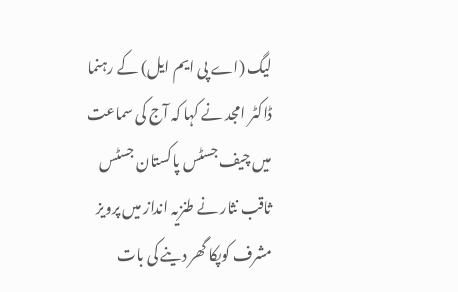لیگ (اے پی ایم ایل) کے رہنما ڈاکٹر امجد نے کہا کہ آج کی سماعت میں چیف جسٹس پاکستان جسٹس ثاقب نثار نے طنزیہ انداز میں پرویز مشرف کوپکا گھر دینے کی بات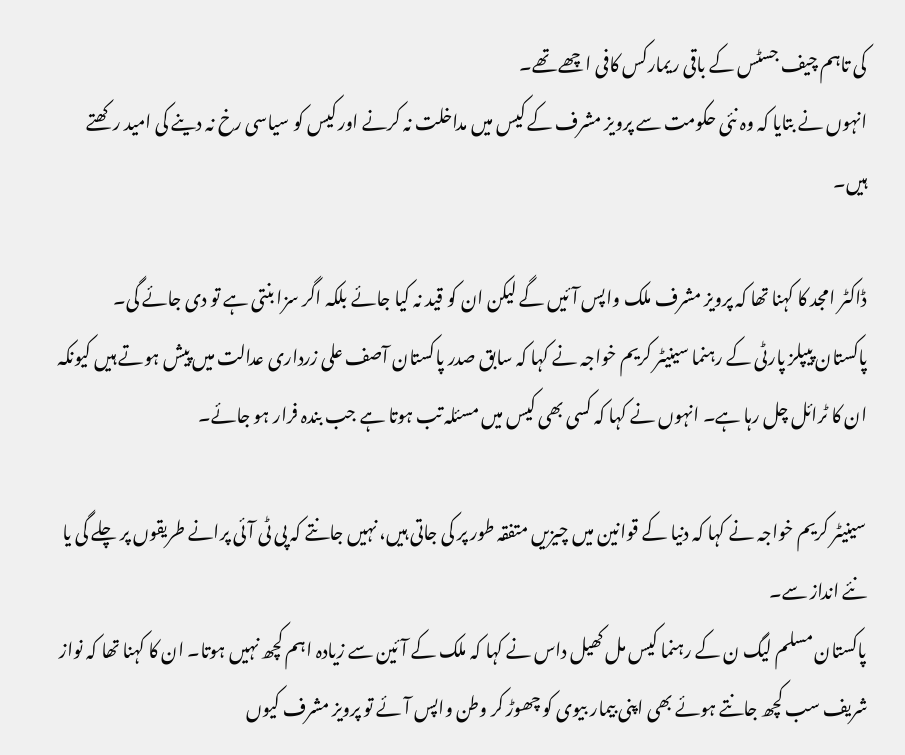کی تاہم چیف جسٹس کے باقی ریمارکس کافی اچھے تھے۔
انہوں نے بتایا کہ وہ نئی حکومت سے پرویز مشرف کے کیس میں مداخلت نہ کرنے اور کیس کو سیاسی رخ نہ دینے کی امید رکھتے ہیں۔

ڈاکٹر امجد کا کہنا تھا کہ پرویز مشرف ملک واپس آئیں گے لیکن ان کو قید نہ کیا جائے بلکہ اگر سزا بنتی ہے تو دی جائے گی۔
پاکستان پیپلز پارٹی کے رہنما سینیٹر کریم خواجہ نے کہا کہ سابق صدر پاکستان آصف علی زرداری عدالت میں پیش ہوتے ہیں کیونکہ ان کا ٹرائل چل رہا ہے۔ انہوں نے کہا کہ کسی بھی کیس میں مسئلہ تب ہوتا ہے جب بندہ فرار ہو جائے۔

سینیٹر کریم خواجہ نے کہا کہ دنیا کے قوانین میں چیزیں متفقہ طور پر کی جاتی ہیں، نہیں جانتے کہ پی ٹی آئی پرانے طریقوں پر چلے گی یا نئے انداز سے۔
پاکستان مسلم لیگ ن کے رہنما کیس مل کھیل داس نے کہا کہ ملک کے آئین سے زیادہ اہم کچھ نہیں ہوتا۔ ان کا کہنا تھا کہ نواز شریف سب کچھ جانتے ہوئے بھی اپنی بیمار بیوی کو چھوڑ کر وطن واپس آئے تو پرویز مشرف کیوں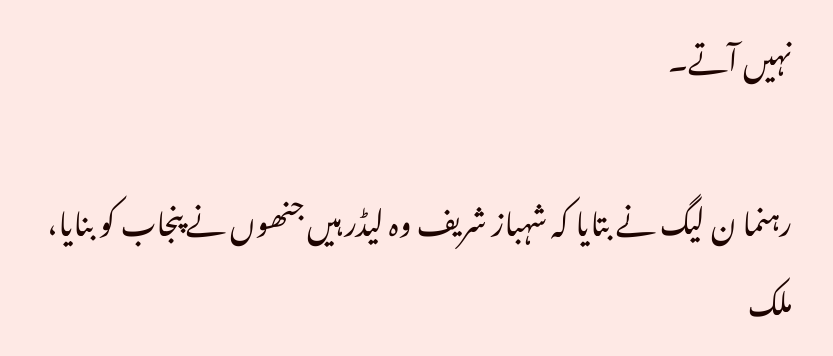نہیں آتے۔

رہنما ن لیگ نے بتایا کہ شہباز شریف وہ لیڈر ہیں جنھوں نے پنجاب کو بنایا، ملک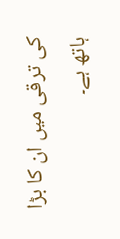کی ترقی میں ان کا بڑا ہاتھ ہے۔